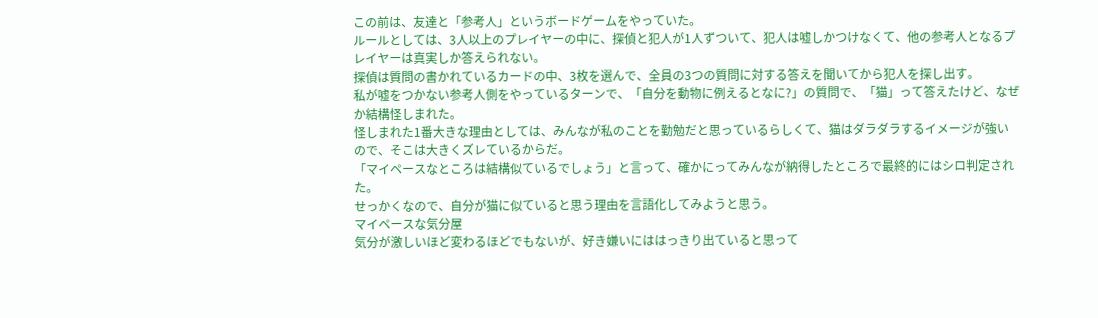この前は、友達と「参考人」というボードゲームをやっていた。
ルールとしては、3人以上のプレイヤーの中に、探偵と犯人が1人ずついて、犯人は嘘しかつけなくて、他の参考人となるプレイヤーは真実しか答えられない。
探偵は質問の書かれているカードの中、3枚を選んで、全員の3つの質問に対する答えを聞いてから犯人を探し出す。
私が嘘をつかない参考人側をやっているターンで、「自分を動物に例えるとなに?」の質問で、「猫」って答えたけど、なぜか結構怪しまれた。
怪しまれた1番大きな理由としては、みんなが私のことを勤勉だと思っているらしくて、猫はダラダラするイメージが強いので、そこは大きくズレているからだ。
「マイペースなところは結構似ているでしょう」と言って、確かにってみんなが納得したところで最終的にはシロ判定された。
せっかくなので、自分が猫に似ていると思う理由を言語化してみようと思う。
マイペースな気分屋
気分が激しいほど変わるほどでもないが、好き嫌いにははっきり出ていると思って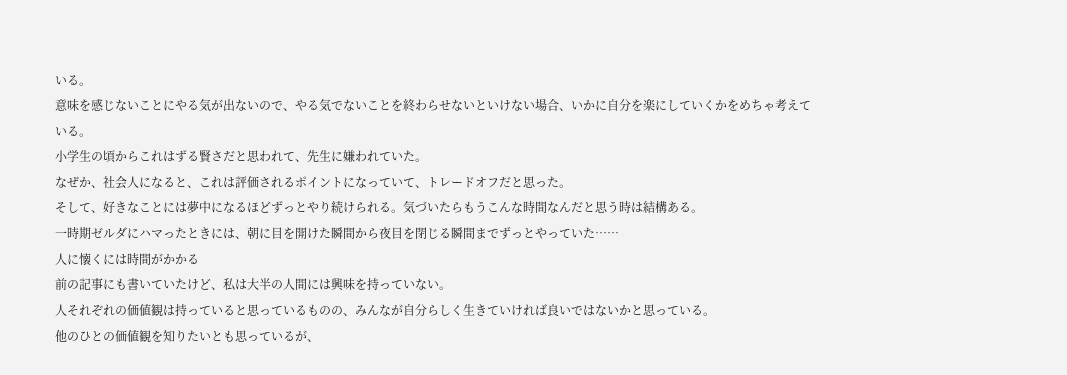いる。
意味を感じないことにやる気が出ないので、やる気でないことを終わらせないといけない場合、いかに自分を楽にしていくかをめちゃ考えている。
小学生の頃からこれはずる賢さだと思われて、先生に嫌われていた。
なぜか、社会人になると、これは評価されるポイントになっていて、トレードオフだと思った。
そして、好きなことには夢中になるほどずっとやり続けられる。気づいたらもうこんな時間なんだと思う時は結構ある。
一時期ゼルダにハマったときには、朝に目を開けた瞬間から夜目を閉じる瞬間までずっとやっていた……
人に懐くには時間がかかる
前の記事にも書いていたけど、私は大半の人間には興味を持っていない。
人それぞれの価値観は持っていると思っているものの、みんなが自分らしく生きていければ良いではないかと思っている。
他のひとの価値観を知りたいとも思っているが、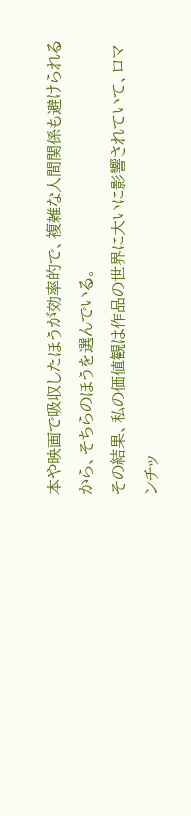本や映画で吸収したほうが効率的で、複雑な人間関係も避けられるから、そちらのほうを選んでいる。
その結果、私の価値観は作品の世界に大いに影響されていて、ロマンチッ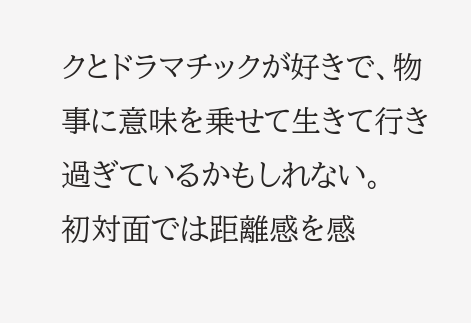クとドラマチックが好きで、物事に意味を乗せて生きて行き過ぎているかもしれない。
初対面では距離感を感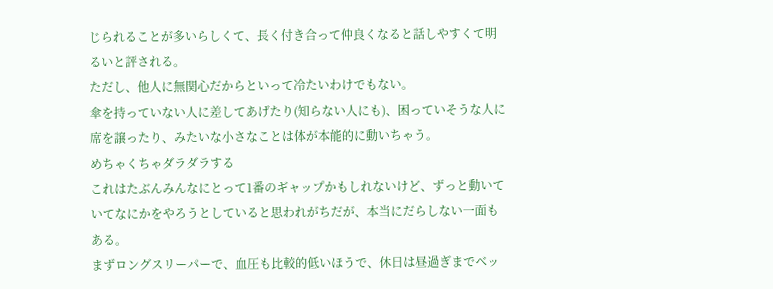じられることが多いらしくて、長く付き合って仲良くなると話しやすくて明るいと評される。
ただし、他人に無関心だからといって冷たいわけでもない。
傘を持っていない人に差してあげたり(知らない人にも)、困っていそうな人に席を譲ったり、みたいな小さなことは体が本能的に動いちゃう。
めちゃくちゃダラダラする
これはたぶんみんなにとって1番のギャップかもしれないけど、ずっと動いていてなにかをやろうとしていると思われがちだが、本当にだらしない一面もある。
まずロングスリーパーで、血圧も比較的低いほうで、休日は昼過ぎまでベッ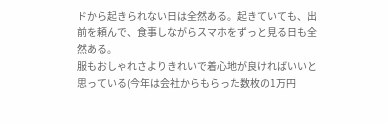ドから起きられない日は全然ある。起きていても、出前を頼んで、食事しながらスマホをずっと見る日も全然ある。
服もおしゃれさよりきれいで着心地が良ければいいと思っている(今年は会社からもらった数枚の1万円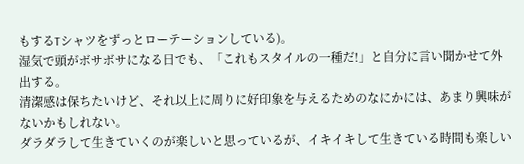もするTシャツをずっとローテーションしている)。
湿気で頭がボサボサになる日でも、「これもスタイルの一種だ!」と自分に言い聞かせて外出する。
清潔感は保ちたいけど、それ以上に周りに好印象を与えるためのなにかには、あまり興味がないかもしれない。
ダラダラして生きていくのが楽しいと思っているが、イキイキして生きている時間も楽しい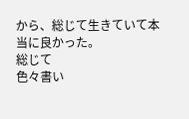から、総じて生きていて本当に良かった。
総じて
色々書い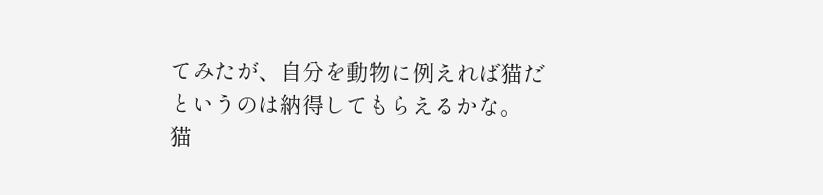てみたが、自分を動物に例えれば猫だというのは納得してもらえるかな。
猫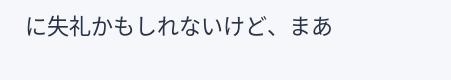に失礼かもしれないけど、まあ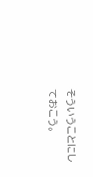そういうことにしておこう。